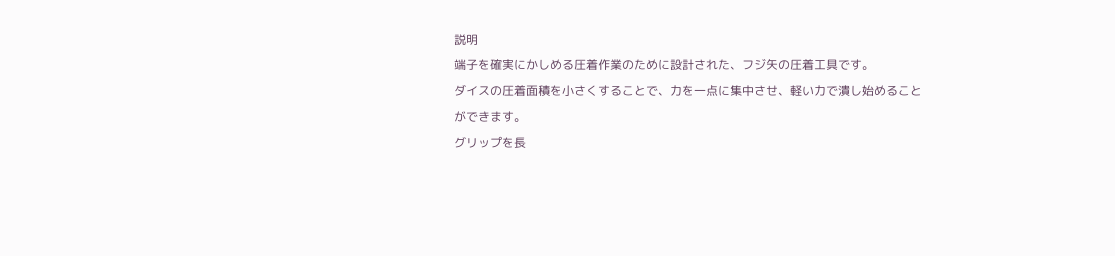説明
端子を確実にかしめる圧着作業のために設計された、フジ矢の圧着工具です。
ダイスの圧着面積を小さくすることで、力を一点に集中させ、軽い力で潰し始めることができます。
グリップを長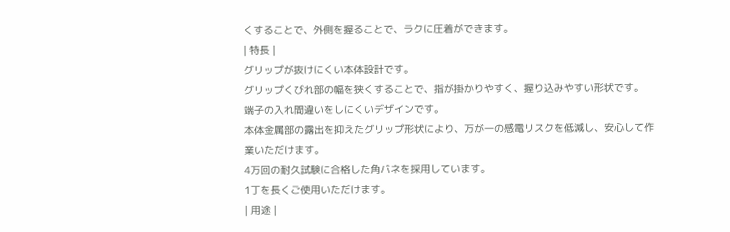くすることで、外側を握ることで、ラクに圧着ができます。
| 特長 |
グリップが抜けにくい本体設計です。
グリップくびれ部の幅を狭くすることで、指が掛かりやすく、握り込みやすい形状です。
端子の入れ間違いをしにくいデザインです。
本体金属部の露出を抑えたグリップ形状により、万が一の感電リスクを低減し、安心して作業いただけます。
4万回の耐久試験に合格した角バネを採用しています。
1丁を長くご使用いただけます。
| 用途 |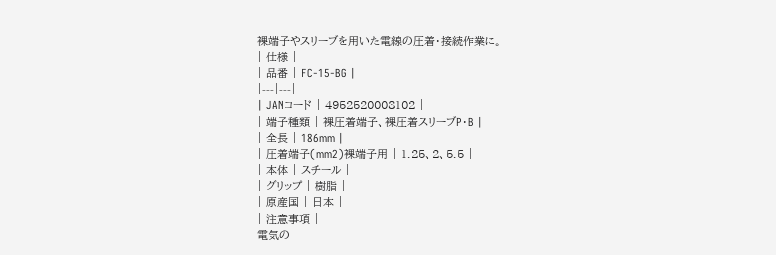裸端子やスリーブを用いた電線の圧着・接続作業に。
| 仕様 |
| 品番 | FC-15-BG |
|---|---|
| JANコード | 4952520008102 |
| 端子種類 | 裸圧着端子、裸圧着スリーブP・B |
| 全長 | 186mm |
| 圧着端子(mm2)裸端子用 | 1.25、2、5.5 |
| 本体 | スチール |
| グリップ | 樹脂 |
| 原産国 | 日本 |
| 注意事項 |
電気の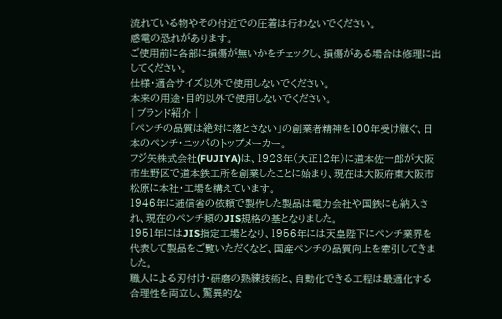流れている物やその付近での圧着は行わないでください。
感電の恐れがあります。
ご使用前に各部に損傷が無いかをチェックし、損傷がある場合は修理に出してください。
仕様・適合サイズ以外で使用しないでください。
本来の用途・目的以外で使用しないでください。
| ブランド紹介 |
「ペンチの品質は絶対に落とさない」の創業者精神を100年受け継ぐ、日本のペンチ・ニッパのトップメーカー。
フジ矢株式会社(FUJIYA)は、1923年(大正12年)に道本佐一郎が大阪市生野区で道本鉄工所を創業したことに始まり、現在は大阪府東大阪市松原に本社・工場を構えています。
1946年に逓信省の依頼で製作した製品は電力会社や国鉄にも納入され、現在のペンチ類のJIS規格の基となりました。
1951年にはJIS指定工場となり、1956年には天皇陛下にペンチ業界を代表して製品をご覧いただくなど、国産ペンチの品質向上を牽引してきました。
職人による刃付け・研磨の熟練技術と、自動化できる工程は最適化する合理性を両立し、驚異的な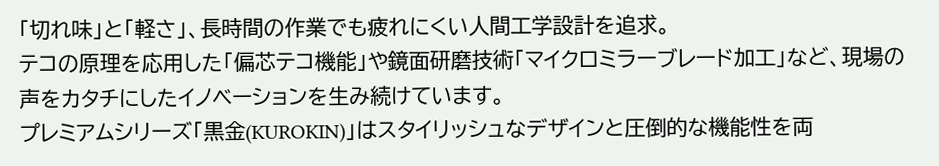「切れ味」と「軽さ」、長時間の作業でも疲れにくい人間工学設計を追求。
テコの原理を応用した「偏芯テコ機能」や鏡面研磨技術「マイクロミラーブレード加工」など、現場の声をカタチにしたイノベーションを生み続けています。
プレミアムシリーズ「黒金(KUROKIN)」はスタイリッシュなデザインと圧倒的な機能性を両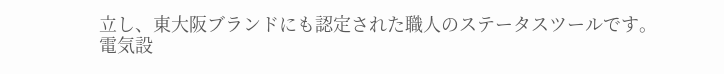立し、東大阪ブランドにも認定された職人のステータスツールです。
電気設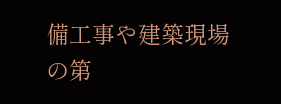備工事や建築現場の第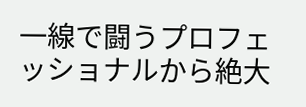一線で闘うプロフェッショナルから絶大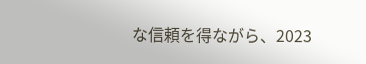な信頼を得ながら、2023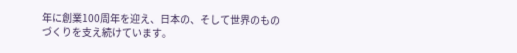年に創業100周年を迎え、日本の、そして世界のものづくりを支え続けています。